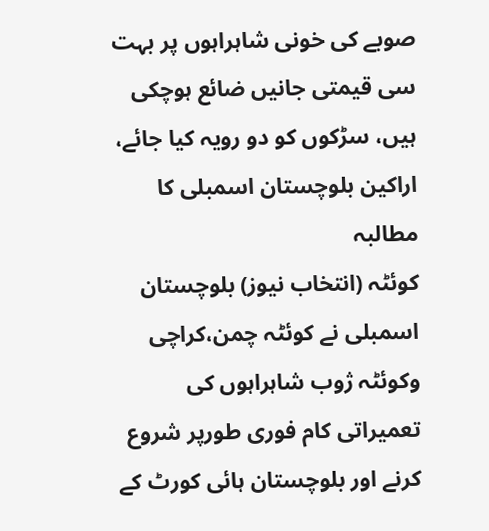صوبے کی خونی شاہراہوں پر بہت سی قیمتی جانیں ضائع ہوچکی ہیں، سڑکوں کو دو رویہ کیا جائے، اراکین بلوچستان اسمبلی کا مطالبہ
کوئٹہ (انتخاب نیوز) بلوچستان اسمبلی نے کوئٹہ چمن،کراچی وکوئٹہ ژوب شاہراہوں کی تعمیراتی کام فوری طورپر شروع کرنے اور بلوچستان ہائی کورٹ کے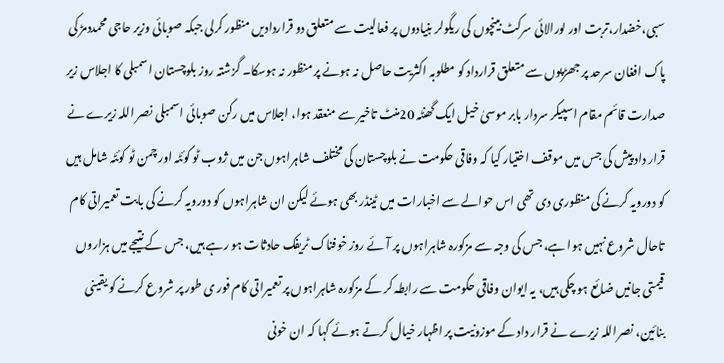سبی،خضدار،تربت اور لورالائی سرکٹ بینچوں کی ریگولر بنیادوں پر فعالیت سے متعلق دو قراردادیں منظور کرلی جبکہ صوبائی وزیر حاجی محمددمڑ کی پاک افغان سرحد پر جھڑپوں سے متعلق قرارداد کو مطلوبہ اکثریت حاصل نہ ہونے پر منظور نہ ہوسکا۔ گزشتہ روز بلوچستان اسمبلی کا اجلاس زیر صدارت قائم مقام اسپیکر سردار بابر موسیٰ خیل ایک گھنٹہ 20منٹ تاخیر سے منعقد ہوا، اجلاس میں رکن صوبائی اسمبلی نصر اللہ زیرے نے قرار داد پیش کی جس میں موقف اختیار کیا کہ وفاقی حکومت نے بلوچستان کی مختلف شاہراہوں جن میں ژوب ٹو کوئٹہ اور چمن ٹو کوئٹہ شامل ہیں کو دورویہ کرنے کی منظوری دی تھی اس حوالے سے اخبارات میں ٹینڈر بھی ہوئے لیکن ان شاہراہوں کو دورویہ کرنے کی بابت تعمیراتی کام تاحال شروع نہیں ہوا ہے، جس کی وجہ سے مزکورہ شاہراہوں پر آئے روز خوفناک ٹریفک حادثات ہو رہے ہیں، جس کے نتیجے میں ہزاروں قیمتی جانیں ضائع ہو چکی ہیں، یہ ایوان وفاقی حکومت سے رابطہ کر کے مزکورہ شاہراہوں پر تعمیراتی کام فور ی طور پر شروع کرنے کو یقینی بنائین، نصراللہ زیرے نے قرار داد کے موزونیت پر اظہار خیال کرتے ہوئے کہا کہ ان خونی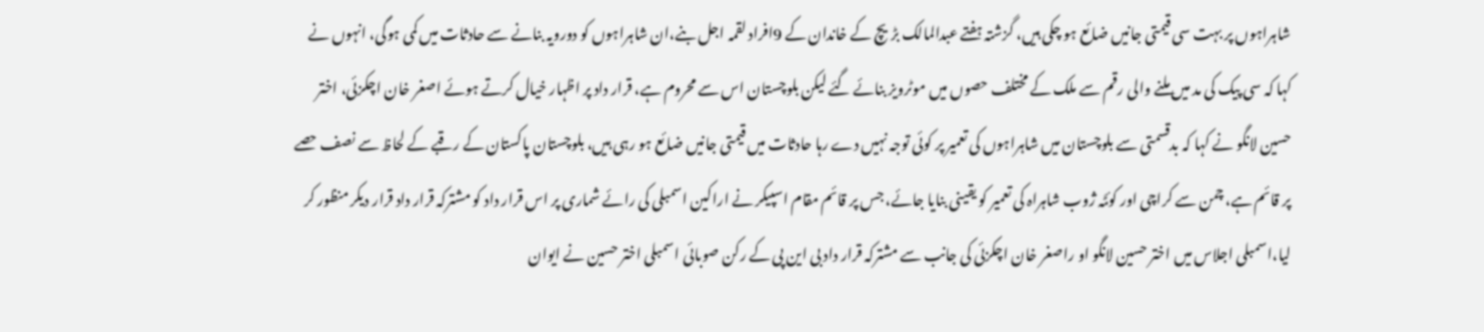شاہراہوں پر بہت سی قیمتی جانیں ضائع ہو چکی ہیں، گزشتہ ہفتے عبدالمالک بڑیچ کے خاندان کے 9افراد لقمہ اجل بنے،ان شاہراہوں کو دورویہ بنانے سے حادثات میں کمی ہوگی، انہوں نے کہا کہ سی پیک کی مد میں ملنے والی رقم سے ملک کے مختلف حصوں میں موٹرویز بنائے گئے لیکن بلوچستان اس سے محروم ہے، قرار داد پر اظہار خیال کرتے ہوئے اصغر خان اچکزئی، اختر حسین لانگو نے کہا کہ بدقسمتی سے بلوچستان میں شاہراہوں کی تعمیر پر کوئی توجہ نہیں دے رہا حادثات میں قیمتی جانیں ضائع ہو رہی ہیں، بلوچستان پاکستان کے رقبے کے لحاظ سے نصف حصے پر قائم ہے، چمن سے کراچی اور کوئٹہ ژوب شاہراہ کی تعمیر کو یقینی بنایا جائے، جس پر قائم مقام اسپیکر نے اراکین اسمبلی کی رائے شماری پر اس قرار داد کو مشترکہ قرار داد قرار دیکر منظور کر لیا،اسمبلی اجلاس میں اختر حسین لانگو او راصغر خان اچکزئی کی جانب سے مشترکہ قرار داد بی این پی کے رکن صوبائی اسمبلی اختر حسین نے ایوان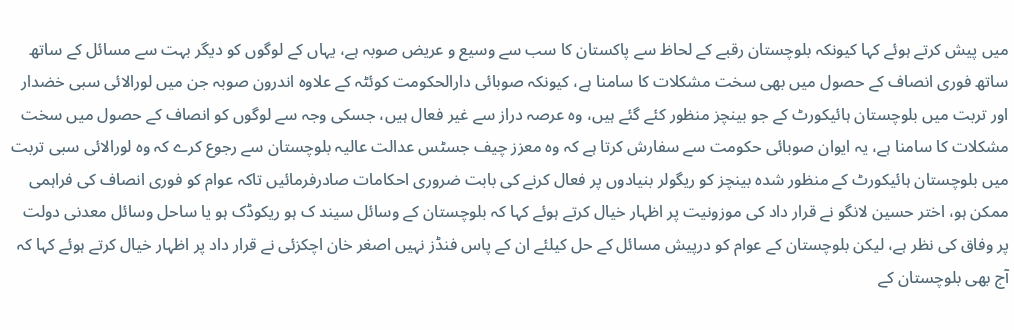میں پیش کرتے ہوئے کہا کیونکہ بلوچستان رقبے کے لحاظ سے پاکستان کا سب سے وسیع و عریض صوبہ ہے، یہاں کے لوگوں کو دیگر بہت سے مسائل کے ساتھ ساتھ فوری انصاف کے حصول میں بھی سخت مشکلات کا سامنا ہے، کیونکہ صوبائی دارالحکومت کوئٹہ کے علاوہ اندرون صوبہ جن میں لورالائی سبی خضدار اور تربت میں بلوچستان ہائیکورٹ کے جو بینچز منظور کئے گئے ہیں، وہ عرصہ دراز سے غیر فعال ہیں، جسکی وجہ سے لوگوں کو انصاف کے حصول میں سخت مشکلات کا سامنا ہے، یہ ایوان صوبائی حکومت سے سفارش کرتا ہے کہ وہ معزز چیف جسٹس عدالت عالیہ بلوچستان سے رجوع کرے کہ وہ لورالائی سبی تربت میں بلوچستان ہائیکورٹ کے منظور شدہ بینچز کو ریگولر بنیادوں پر فعال کرنے کی بابت ضروری احکامات صادرفرمائیں تاکہ عوام کو فوری انصاف کی فراہمی ممکن ہو، اختر حسین لانگو نے قرار داد کی موزونیت پر اظہار خیال کرتے ہوئے کہا کہ بلوچستان کے وسائل سیند ک ہو ریکوڈک ہو یا ساحل وسائل معدنی دولت پر وفاق کی نظر ہے، لیکن بلوچستان کے عوام کو درپیش مسائل کے حل کیلئے ان کے پاس فنڈز نہیں اصغر خان اچکزئی نے قرار داد پر اظہار خیال کرتے ہوئے کہا کہ آج بھی بلوچستان کے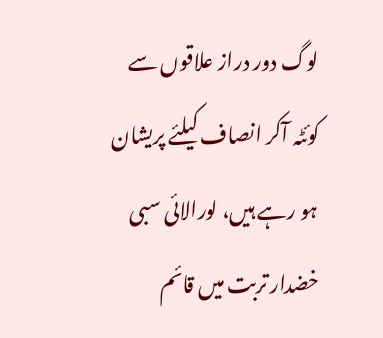لوگ دور دراز علاقوں سے کوئٹہ آکر انصاف کیلئے پریشان ہو رہے ہیں، لورالائی سبی خضدار تربت میں قائم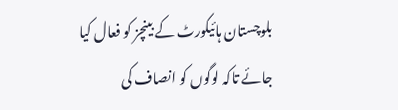بلوچستان ہائیکورٹ کے بینچز کو فعال کیا جائے تاکہ لوگوں کو انصاف کی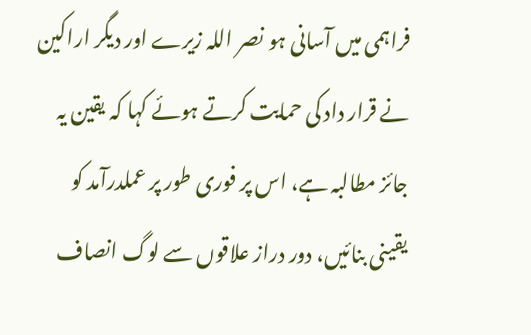فراہمی میں آسانی ہو نصر اللہ زیرے اور دیگر اراکین نے قرار داد کی حمایت کرتے ہوئے کہا کہ یقین یہ جائز مطالبہ ہے، اس پر فوری طور پر عملدرآمد کو یقینی بنائیں، دور دراز علاقوں سے لوگ انصاف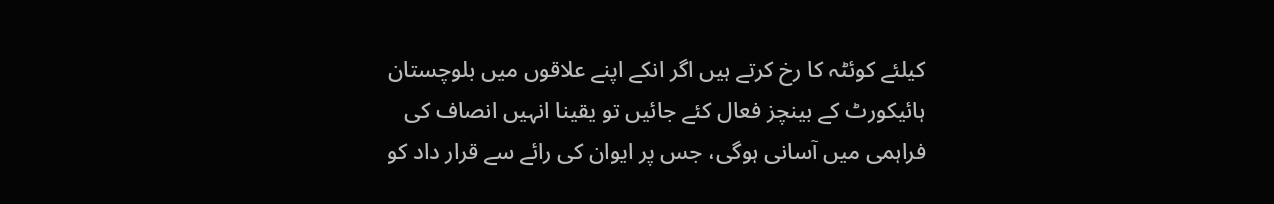کیلئے کوئٹہ کا رخ کرتے ہیں اگر انکے اپنے علاقوں میں بلوچستان ہائیکورٹ کے بینچز فعال کئے جائیں تو یقینا انہیں انصاف کی فراہمی میں آسانی ہوگی، جس پر ایوان کی رائے سے قرار داد کو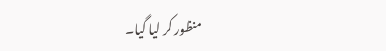منظور کر لیا گیا۔